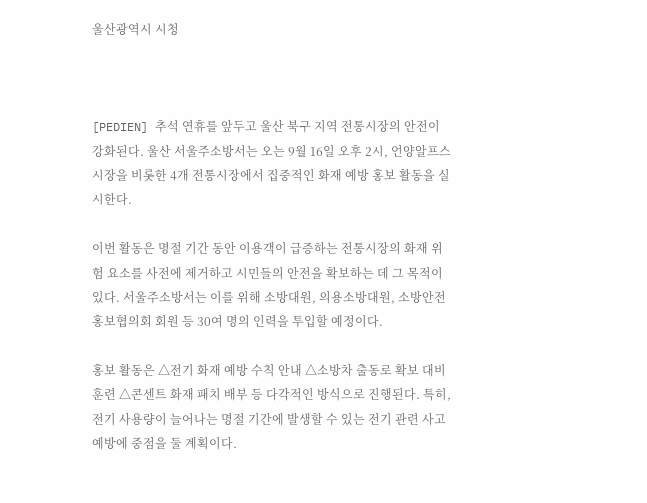울산광역시 시청



[PEDIEN] 추석 연휴를 앞두고 울산 북구 지역 전통시장의 안전이 강화된다. 울산 서울주소방서는 오는 9월 16일 오후 2시, 언양알프스시장을 비롯한 4개 전통시장에서 집중적인 화재 예방 홍보 활동을 실시한다.

이번 활동은 명절 기간 동안 이용객이 급증하는 전통시장의 화재 위험 요소를 사전에 제거하고 시민들의 안전을 확보하는 데 그 목적이 있다. 서울주소방서는 이를 위해 소방대원, 의용소방대원, 소방안전홍보협의회 회원 등 30여 명의 인력을 투입할 예정이다.

홍보 활동은 △전기 화재 예방 수칙 안내 △소방차 출동로 확보 대비 훈련 △콘센트 화재 패치 배부 등 다각적인 방식으로 진행된다. 특히, 전기 사용량이 늘어나는 명절 기간에 발생할 수 있는 전기 관련 사고 예방에 중점을 둘 계획이다.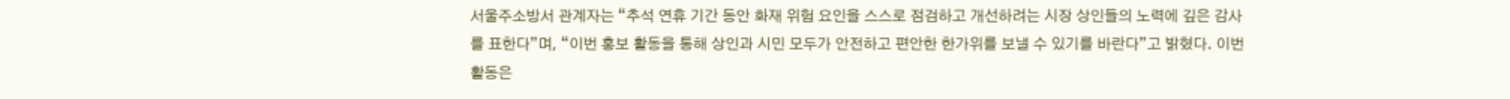서울주소방서 관계자는 “추석 연휴 기간 동안 화재 위험 요인을 스스로 점검하고 개선하려는 시장 상인들의 노력에 깊은 감사를 표한다”며, “이번 홍보 활동을 통해 상인과 시민 모두가 안전하고 편안한 한가위를 보낼 수 있기를 바란다”고 밝혔다. 이번 활동은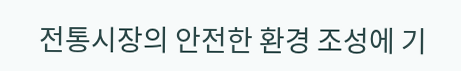전통시장의 안전한 환경 조성에 기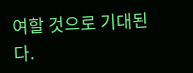여할 것으로 기대된다.